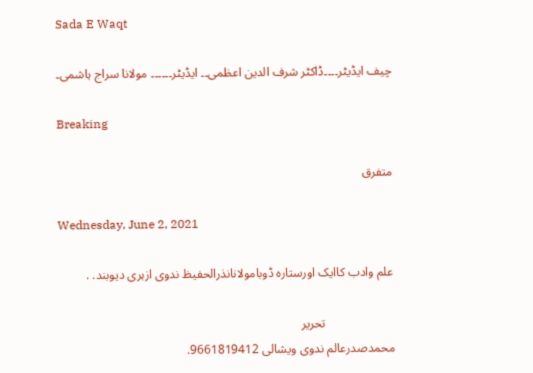Sada E Waqt

چیف ایڈیٹر۔۔۔۔ڈاکٹر شرف الدین اعظمی۔۔ ایڈیٹر۔۔۔۔۔۔ مولانا سراج ہاشمی۔

Breaking

متفرق

Wednesday, June 2, 2021

علم وادب کاایک اورستارہ ڈوبامولانانذرالحفیظ ندوی ازہری دیوبند. .

                      تحریر
محمدصدرعالم ندوی ویشالی 9661819412.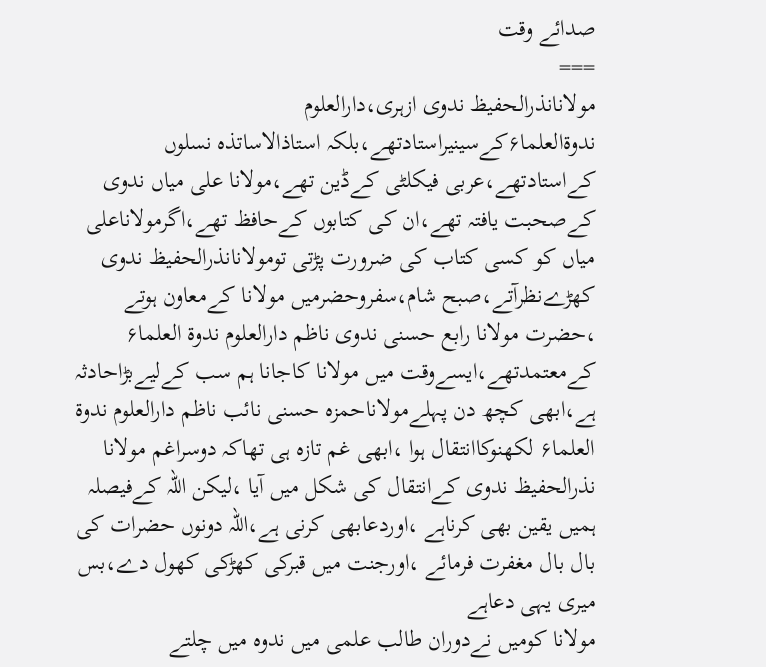صدائے وقت
===
مولانانذرالحفیظ ندوی ازہری،دارالعلوم ندوةالعلما۶کےسینیراستادتھے،بلکہ استاذالاساتذہ نسلوں کےاستادتھے،عربی فیکلٹی کےڈین تھے،مولانا علی میاں ندوی کےصحبت یافتہ تھے،ان کی کتابوں کےحافظ تھے،اگرمولاناعلی میاں کو کسی کتاب کی ضرورت پڑتی تومولانانذرالحفیظ ندوی کھڑےنظرآتے،صبح شام،سفروحضرمیں مولانا کےمعاون ہوتے ،حضرت مولانا رابع حسنی ندوی ناظم دارالعلوم ندوة العلما۶ کےمعتمدتھے،ایسےوقت میں مولانا کاجانا ہم سب کےلیےبڑاحادثہ ہے،ابھی کچھ دن پہلےمولاناحمزہ حسنی نائب ناظم دارالعلوم ندوة العلما۶ لکھنوکاانتقال ہوا ،ابھی غم تازہ ہی تھاکہ دوسراغم مولانا نذرالحفیظ ندوی کےانتقال کی شکل میں آیا ،لیکن اللہ کےفیصلہ ہمیں یقین بھی کرناہے ،اوردعابھی کرنی ہے،اللہ دونوں حضرات کی بال بال مغفرت فرمائے ،اورجنت میں قبرکی کھڑکی کھول دے،بس میری یہی دعاہے
مولانا کومیں نےدوران طالب علمی میں ندوہ میں چلتے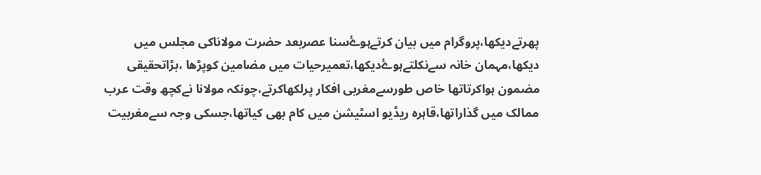پھرتےدیکھا،پروگرام میں بیان کرتےہوۓسنا عصربعد حضرت مولاناکی مجلس میں دیکھا،مہمان خانہ سےنکلتےہوۓدیکھا،تعمیرحیات میں مضامين کوپڑھا ،بڑاتحقیقی مضمون ہواکرتاتھا خاص طورسےمغربی افکار پرلکھاکرتے،چونکہ مولانا نےکچھ وقت عرب ممالک میں گذاراتھا،قاہرہ ریڈیو اسٹیشن میں کام بھی کیاتھا،جسکی وجہ سےمغربیت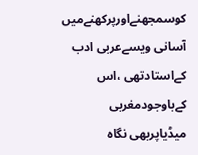کوسمجھنےاورپرکھنےمیں آسانی ویسےعربی ادب کےاستادتھی ،اس کےباوجودمغربی میڈیاپربھی نگاہ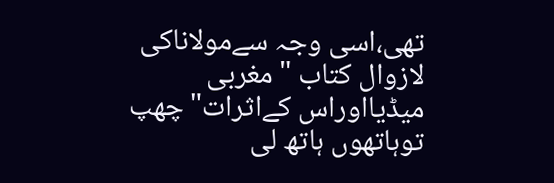تھی،اسی وجہ سےمولاناکی لازوال کتاب "مغربی میڈیااوراس کےاثرات"چھپ توہاتھوں ہاتھ لی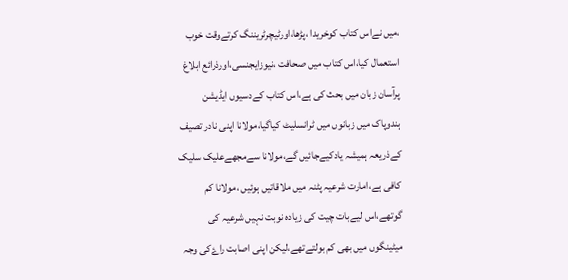،میں نےاس کتاب کوخریدا ،پڑھا،اورٹیچرٹریننگ کرتےوقت خوب استعمال کیا،اس کتاب میں صحافت ،نیوزایجنسی،اورذرائع ابلاغ پرآسان زبان میں بحث کی ہے،اس کتاب کےدسیوں ایڈیشن ہندوپاک میں زبانوں میں ٹرانسلیٹ کیاگیا،مولانا اپنی نادر تصیف کےذریعہ ہمیشہ یادکیےجائیں گے،مولانا سےمجھےعلیک سلیک کافی ہے،امارت شرعیہ پٹنہ میں ملاقاتيں ہوئیں ،مولانا کم گوتھے،اس لیےبات چیت کی زیادہ نوبت نہیں شرعیہ کی میٹینگوں میں بھی کم بولتےتھے،لیکن اپنی اصابت راۓکی وجہ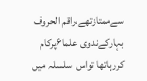سےممتازتھے،راقم الحروف بہارکےندوی علما۶پرکام کررہاتھا تواس  سلسلہ میں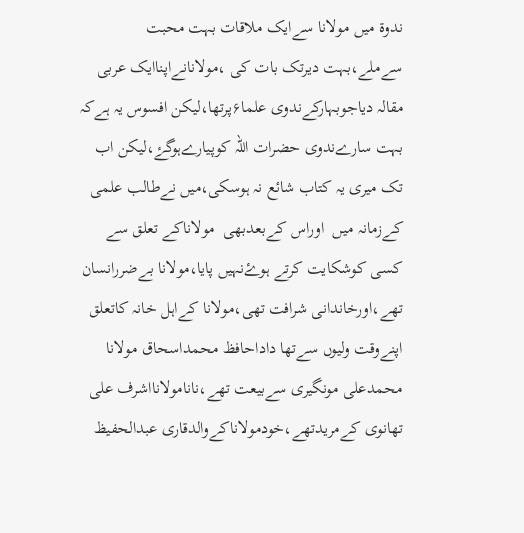ندوة میں مولانا سےایک ملاقات بہت محبت سےملے،بہت دیرتک بات کی ،مولانانےاپناایک عربی مقالہ دیاجوبہارکےندوی علما۶پرتھا،لیکن افسوس یہ ہےکہ بہت سارےندوی حضرات اللہ کوپیارےہوگۓ،لیکن اب تک میری یہ کتاب شائع نہ ہوسکی،میں نےطالب علمی کےزمانہ میں  اوراس کےبعدبھی  مولاناکے تعلق سے کسی کوشکایت کرتے ہوۓنہیں پایا،مولانا بےضررانسان تھے،اورخاندانی شرافت تھی،مولانا کےاہل خانہ کاتعلق اپنےوقت ولیوں سےتھا داداحافظ محمداسحاق مولانا محمدعلی مونگیری سےبیعت تھے،نانامولانااشرف علی تھانوی کےمریدتھے،خودمولاناکےوالدقاری عبدالحفیظ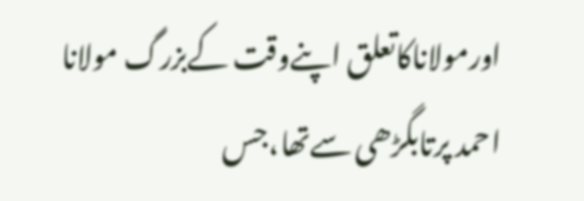اورمولاناکاتعلق اپنےوقت کےبزرگ مولانا احمد پرتابگڑھی سےتھا،جس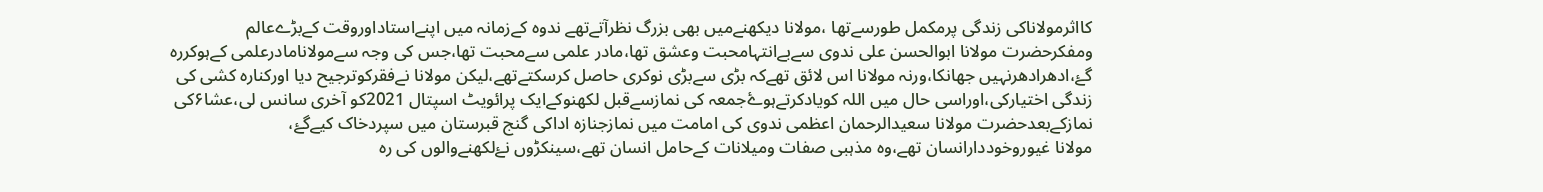کااثرمولاناکی زندگی پرمکمل طورسےتھا ،مولانا دیکھنےمیں بھی بزرگ نظرآتےتھے ندوہ کےزمانہ میں اپنےاستاداوروقت کےبڑےعالم ومفکرحضرت مولانا ابوالحسن علی ندوی سےبےانتہامحبت وعشق تھا،مادر علمی سےمحبت تھا،جس کی وجہ سےمولانامادرعلمی کےہوکررہ گۓ،ادھرادھرنہیں جھانکا،ورنہ مولانا اس لائق تھےکہ بڑی سےبڑی نوکری حاصل کرسکتےتھے،لیکن مولانا نےفقرکوترجیح دیا اورکنارہ کشی کی زندگی اختیارکی،اوراسی حال میں اللہ کویادکرتےہوۓجمعہ کی نمازسےقبل لکھنوکےایک پرائویٹ اسپتال 2021کو آخری سانس لی،عشا۶کی نمازکےبعدحضرت مولانا سعیدالرحمان اعظمی ندوی کی امامت میں نمازجنازہ اداکی گنج قبرستان میں سپردخاک کیےگۓ،
مولانا غیوروخوددارانسان تھے،وہ مذہبی صفات ومیلانات کےحامل انسان تھے،سینکڑوں نۓلکھنےوالوں کی رہ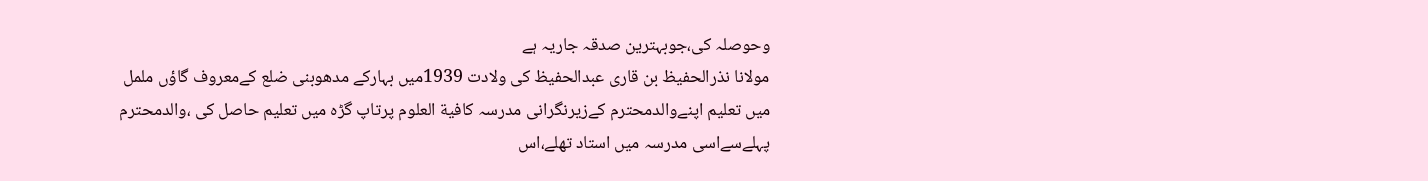وحوصلہ کی،جوبہترین صدقہ جاریہ ہے
مولانا نذرالحفیظ بن قاری عبدالحفیظ کی ولادت 1939میں بہارکے مدھوبنی ضلع کےمعروف گاؤں ململ میں تعلیم اپنےوالدمحترم کےزیرنگرانی مدرسہ کافیة العلوم پرتاپ گڑه میں تعلیم حاصل کی ،والدمحترم پہلےسےاسی مدرسہ میں استاد تھلے،اس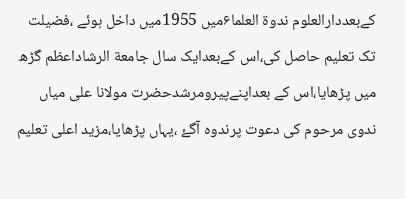کےبعددارالعلوم ندوة العلما۶میں 1955میں داخل ہوئے ،فضیلت تک تعلیم حاصل کی،اس کےبعدایک سال جامعة الرشاداعظم گڑھ میں پڑھایا،اس کے بعداپنےپیرومرشدحضرت مولانا علی میاں ندوی مرحوم کی دعوت پرندوہ آگۓ ،یہاں پڑھایا،مزید اعلی تعلیم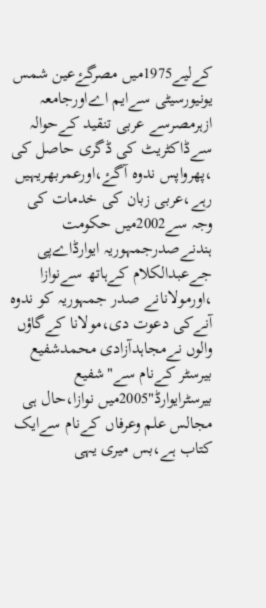کےلیے1975میں مصرگۓعین شمس یونیورسیٹی سےایم اےاورجامعہ ازہرمصرسے عربی تنقید کےحوالہ سےڈاکٹریٹ کی ڈگری حاصل کی ،پھرواپس ندوہ آگۓ،اورعمربھریہیں رہے،عربی زبان کی خدمات کی وجہ سے2002میں حکومت ہندنےصدرجمہوریہ ایوارڈاےپی جےعبدالکلام کےہاتھ سےنوازا ،اورمولانانے صدر جمہوریہ کو ندوہ آنےکی دعوت دی،مولانا کےگاؤں والوں نےمجاہدآزادی محمدشفیع بیرسٹر کےنام سے"شفیع بیرسٹرایوارڈ"2005میں نوازا،حال ہی مجالس علم وعرفاں کےنام سےایک کتاب ہے،بس میری یہی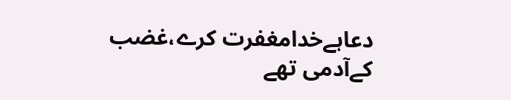دعاہےخدامغفرت کرے،غضب کےآدمی تھے